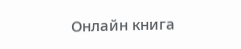Онлайн книга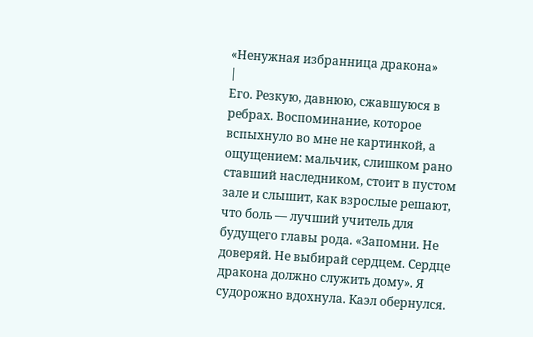«Ненужная избранница дракона»
|
Его. Резкую, давнюю, сжавшуюся в ребрах. Воспоминание, которое вспыхнуло во мне не картинкой, а ощущением: мальчик, слишком рано ставший наследником, стоит в пустом зале и слышит, как взрослые решают, что боль — лучший учитель для будущего главы рода. «Запомни. Не доверяй. Не выбирай сердцем. Сердце дракона должно служить дому». Я судорожно вдохнула. Каэл обернулся.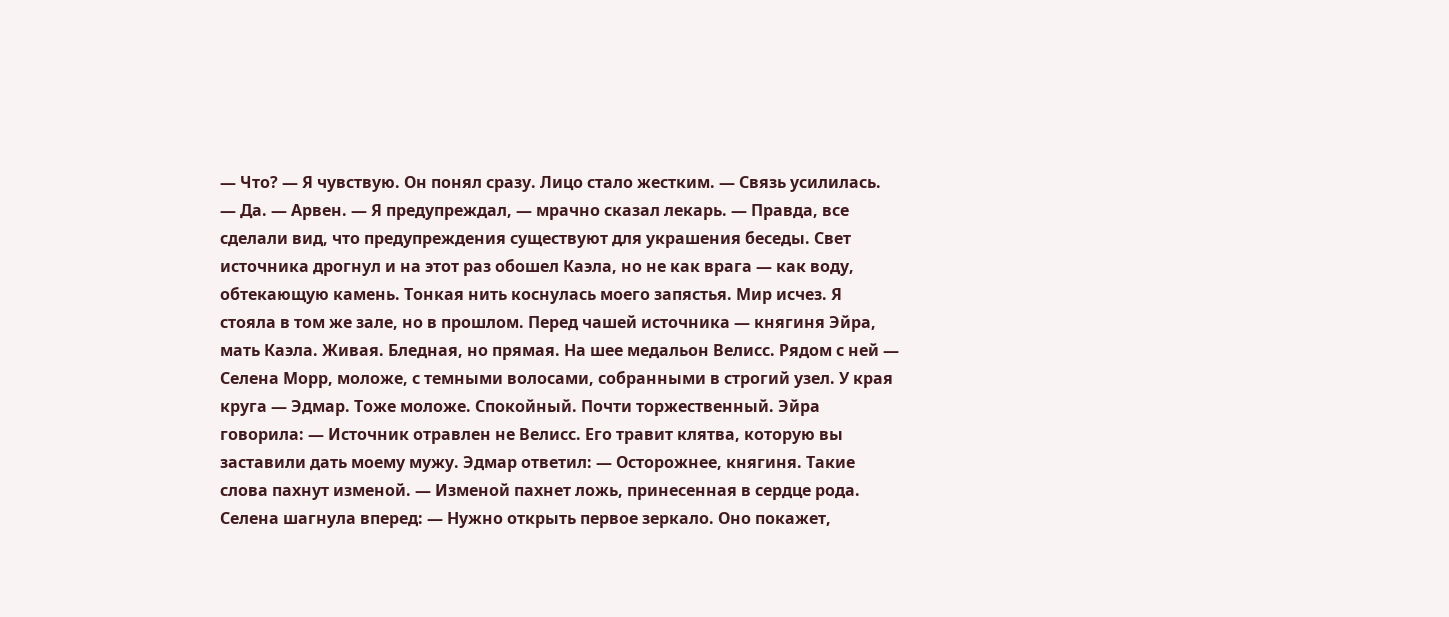— Что? — Я чувствую. Он понял сразу. Лицо стало жестким. — Связь усилилась. — Да. — Арвен. — Я предупреждал, — мрачно сказал лекарь. — Правда, все сделали вид, что предупреждения существуют для украшения беседы. Свет источника дрогнул и на этот раз обошел Каэла, но не как врага — как воду, обтекающую камень. Тонкая нить коснулась моего запястья. Мир исчез. Я стояла в том же зале, но в прошлом. Перед чашей источника — княгиня Эйра, мать Каэла. Живая. Бледная, но прямая. На шее медальон Велисс. Рядом с ней — Селена Морр, моложе, с темными волосами, собранными в строгий узел. У края круга — Эдмар. Тоже моложе. Спокойный. Почти торжественный. Эйра говорила: — Источник отравлен не Велисс. Его травит клятва, которую вы заставили дать моему мужу. Эдмар ответил: — Осторожнее, княгиня. Такие слова пахнут изменой. — Изменой пахнет ложь, принесенная в сердце рода. Селена шагнула вперед: — Нужно открыть первое зеркало. Оно покажет,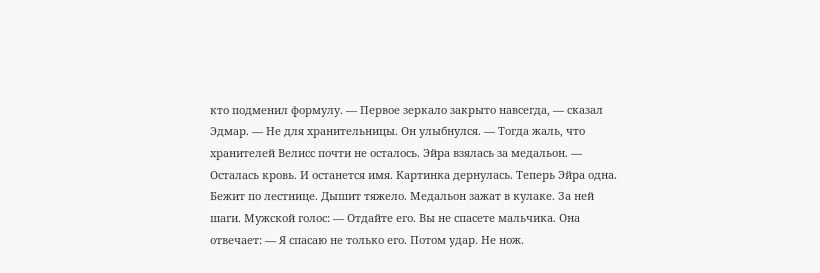кто подменил формулу. — Первое зеркало закрыто навсегда, — сказал Эдмар. — Не для хранительницы. Он улыбнулся. — Тогда жаль, что хранителей Велисс почти не осталось. Эйра взялась за медальон. — Осталась кровь. И останется имя. Картинка дернулась. Теперь Эйра одна. Бежит по лестнице. Дышит тяжело. Медальон зажат в кулаке. За ней шаги. Мужской голос: — Отдайте его. Вы не спасете мальчика. Она отвечает: — Я спасаю не только его. Потом удар. Не нож.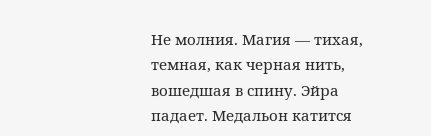Не молния. Магия — тихая, темная, как черная нить, вошедшая в спину. Эйра падает. Медальон катится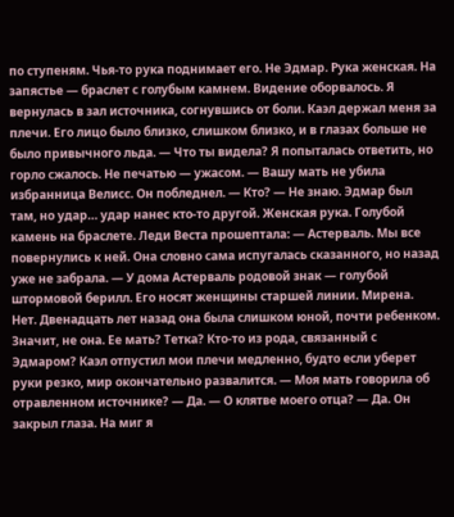по ступеням. Чья-то рука поднимает его. Не Эдмар. Рука женская. На запястье — браслет с голубым камнем. Видение оборвалось. Я вернулась в зал источника, согнувшись от боли. Каэл держал меня за плечи. Его лицо было близко, слишком близко, и в глазах больше не было привычного льда. — Что ты видела? Я попыталась ответить, но горло сжалось. Не печатью — ужасом. — Вашу мать не убила избранница Велисс. Он побледнел. — Кто? — Не знаю. Эдмар был там, но удар… удар нанес кто-то другой. Женская рука. Голубой камень на браслете. Леди Веста прошептала: — Астерваль. Мы все повернулись к ней. Она словно сама испугалась сказанного, но назад уже не забрала. — У дома Астерваль родовой знак — голубой штормовой берилл. Его носят женщины старшей линии. Мирена. Нет. Двенадцать лет назад она была слишком юной, почти ребенком. Значит, не она. Ее мать? Тетка? Кто-то из рода, связанный с Эдмаром? Каэл отпустил мои плечи медленно, будто если уберет руки резко, мир окончательно развалится. — Моя мать говорила об отравленном источнике? — Да. — О клятве моего отца? — Да. Он закрыл глаза. На миг я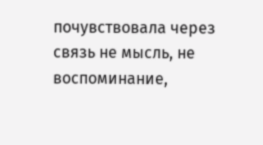почувствовала через связь не мысль, не воспоминание,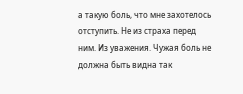а такую боль, что мне захотелось отступить. Не из страха перед ним. Из уважения. Чужая боль не должна быть видна так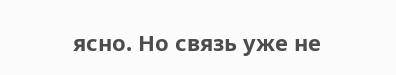ясно. Но связь уже не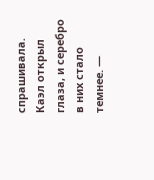спрашивала. Каэл открыл глаза, и серебро в них стало темнее. —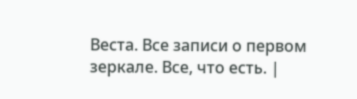Веста. Все записи о первом зеркале. Все, что есть. |